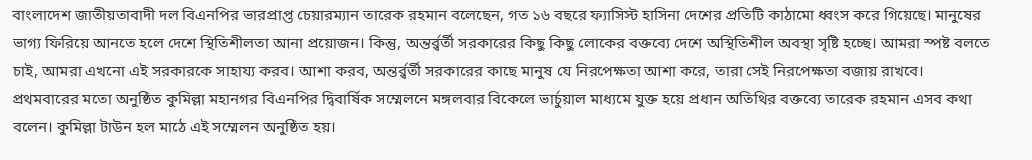বাংলাদেশ জাতীয়তাবাদী দল বিএনপির ভারপ্রাপ্ত চেয়ারম্যান তারেক রহমান বলেছেন, গত ১৬ বছরে ফ্যাসিস্ট হাসিনা দেশের প্রতিটি কাঠামো ধ্বংস করে গিয়েছে। মানুষের ভাগ্য ফিরিয়ে আনতে হলে দেশে স্থিতিশীলতা আনা প্রয়োজন। কিন্তু, অন্তর্র্বর্তী সরকারের কিছু কিছু লোকের বক্তব্যে দেশে অস্থিতিশীল অবস্থা সৃষ্টি হচ্ছে। আমরা স্পষ্ট বলতে চাই, আমরা এখনো এই সরকারকে সাহায্য করব। আশা করব, অন্তর্র্বর্তী সরকারের কাছে মানুষ যে নিরপেক্ষতা আশা করে, তারা সেই নিরপেক্ষতা বজায় রাখবে।
প্রথমবারের মতো অনুষ্ঠিত কুমিল্লা মহানগর বিএনপির দ্বিবার্ষিক সম্মেলনে মঙ্গলবার বিকেলে ভার্চুয়াল মাধ্যমে যুক্ত হয়ে প্রধান অতিথির বক্তব্যে তারেক রহমান এসব কথা বলেন। কুমিল্লা টাউন হল মাঠে এই সম্মেলন অনুষ্ঠিত হয়।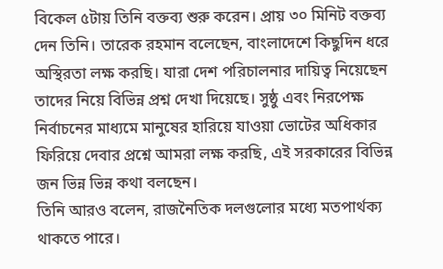বিকেল ৫টায় তিনি বক্তব্য শুরু করেন। প্রায় ৩০ মিনিট বক্তব্য দেন তিনি। তারেক রহমান বলেছেন, বাংলাদেশে কিছুদিন ধরে অস্থিরতা লক্ষ করছি। যারা দেশ পরিচালনার দায়িত্ব নিয়েছেন তাদের নিয়ে বিভিন্ন প্রশ্ন দেখা দিয়েছে। সুষ্ঠু এবং নিরপেক্ষ নির্বাচনের মাধ্যমে মানুষের হারিয়ে যাওয়া ভোটের অধিকার ফিরিয়ে দেবার প্রশ্নে আমরা লক্ষ করছি, এই সরকারের বিভিন্ন জন ভিন্ন ভিন্ন কথা বলছেন।
তিনি আরও বলেন, রাজনৈতিক দলগুলোর মধ্যে মতপার্থক্য থাকতে পারে।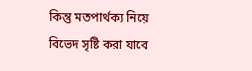কিন্তু মতপার্থক্য নিয়ে বিভেদ সৃষ্টি করা যাবে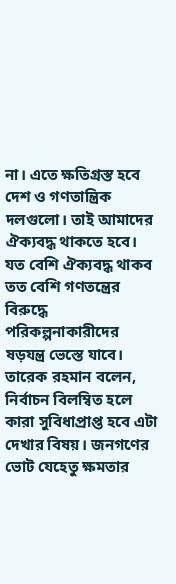না। এতে ক্ষতিগ্রস্ত হবে দেশ ও গণতান্ত্রিক দলগুলো। তাই আমাদের ঐক্যবদ্ধ থাকতে হবে। যত বেশি ঐক্যবদ্ধ থাকব তত বেশি গণতন্ত্রের বিরুদ্ধে পরিকল্পনাকারীদের ষড়যন্ত্র ভেস্তে যাবে।
তারেক রহমান বলেন, নির্বাচন বিলম্বিত হলে কারা সুবিধাপ্রাপ্ত হবে এটা দেখার বিষয়। জনগণের ভোট যেহেতু ক্ষমতার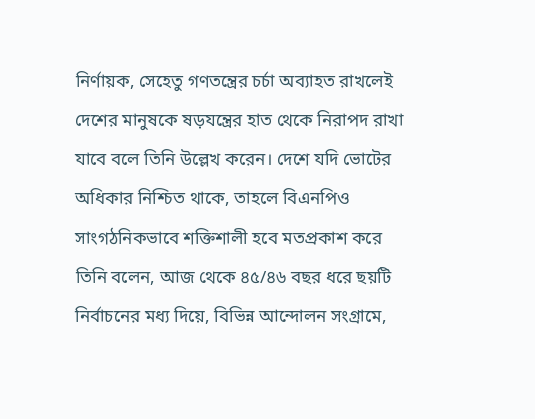নির্ণায়ক, সেহেতু গণতন্ত্রের চর্চা অব্যাহত রাখলেই দেশের মানুষকে ষড়যন্ত্রের হাত থেকে নিরাপদ রাখা যাবে বলে তিনি উল্লেখ করেন। দেশে যদি ভোটের অধিকার নিশ্চিত থাকে, তাহলে বিএনপিও সাংগঠনিকভাবে শক্তিশালী হবে মতপ্রকাশ করে তিনি বলেন, আজ থেকে ৪৫/৪৬ বছর ধরে ছয়টি নির্বাচনের মধ্য দিয়ে, বিভিন্ন আন্দোলন সংগ্রামে,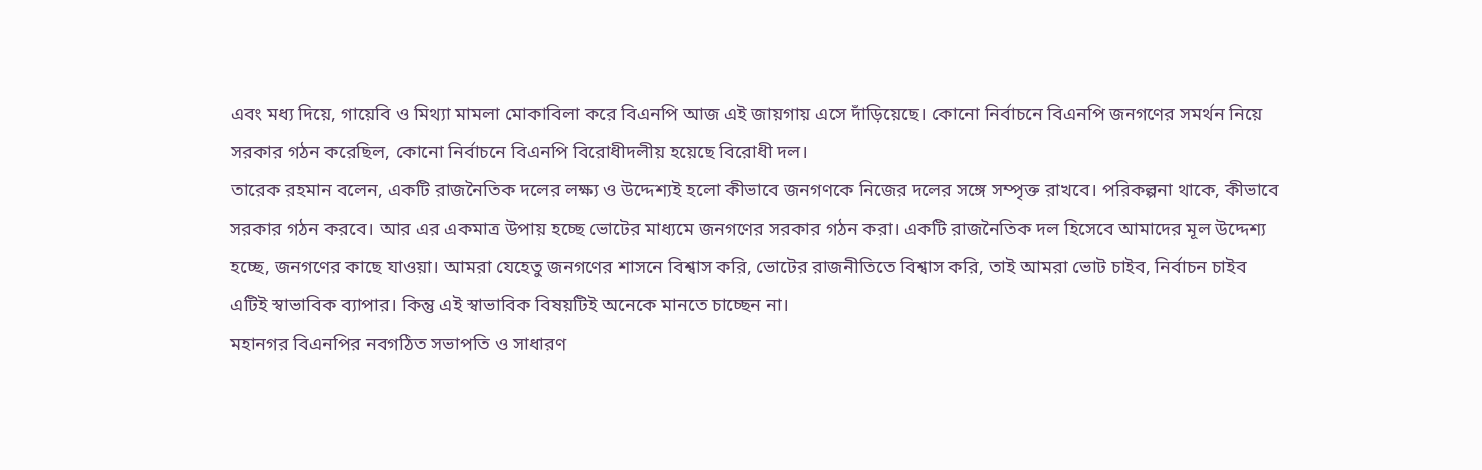এবং মধ্য দিয়ে, গায়েবি ও মিথ্যা মামলা মোকাবিলা করে বিএনপি আজ এই জায়গায় এসে দাঁড়িয়েছে। কোনো নির্বাচনে বিএনপি জনগণের সমর্থন নিয়ে সরকার গঠন করেছিল, কোনো নির্বাচনে বিএনপি বিরোধীদলীয় হয়েছে বিরোধী দল।
তারেক রহমান বলেন, একটি রাজনৈতিক দলের লক্ষ্য ও উদ্দেশ্যই হলো কীভাবে জনগণকে নিজের দলের সঙ্গে সম্পৃক্ত রাখবে। পরিকল্পনা থাকে, কীভাবে সরকার গঠন করবে। আর এর একমাত্র উপায় হচ্ছে ভোটের মাধ্যমে জনগণের সরকার গঠন করা। একটি রাজনৈতিক দল হিসেবে আমাদের মূল উদ্দেশ্য হচ্ছে, জনগণের কাছে যাওয়া। আমরা যেহেতু জনগণের শাসনে বিশ্বাস করি, ভোটের রাজনীতিতে বিশ্বাস করি, তাই আমরা ভোট চাইব, নির্বাচন চাইব এটিই স্বাভাবিক ব্যাপার। কিন্তু এই স্বাভাবিক বিষয়টিই অনেকে মানতে চাচ্ছেন না।
মহানগর বিএনপির নবগঠিত সভাপতি ও সাধারণ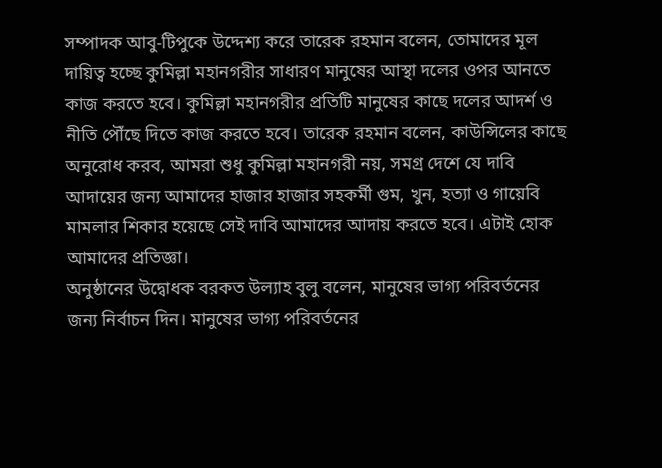সম্পাদক আবু-টিপুকে উদ্দেশ্য করে তারেক রহমান বলেন, তোমাদের মূল দায়িত্ব হচ্ছে কুমিল্লা মহানগরীর সাধারণ মানুষের আস্থা দলের ওপর আনতে কাজ করতে হবে। কুমিল্লা মহানগরীর প্রতিটি মানুষের কাছে দলের আদর্শ ও নীতি পৌঁছে দিতে কাজ করতে হবে। তারেক রহমান বলেন, কাউন্সিলের কাছে অনুরোধ করব, আমরা শুধু কুমিল্লা মহানগরী নয়, সমগ্র দেশে যে দাবি আদায়ের জন্য আমাদের হাজার হাজার সহকর্মী গুম, খুন, হত্যা ও গায়েবি মামলার শিকার হয়েছে সেই দাবি আমাদের আদায় করতে হবে। এটাই হোক আমাদের প্রতিজ্ঞা।
অনুষ্ঠানের উদ্বোধক বরকত উল্যাহ বুলু বলেন, মানুষের ভাগ্য পরিবর্তনের জন্য নির্বাচন দিন। মানুষের ভাগ্য পরিবর্তনের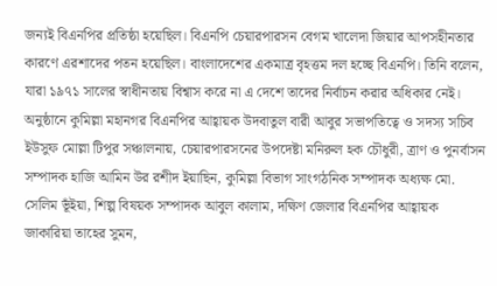জন্যই বিএনপির প্রতিষ্ঠা হয়েছিল। বিএনপি চেয়ারপারসন বেগম খালেদা জিয়ার আপসহীনতার কারণে এরশাদের পতন হয়েছিল। বাংলাদেশের একমাত্র বৃহত্তম দল হচ্ছে বিএনপি। তিনি বলেন, যারা ১৯৭১ সালের স্বাধীনতায় বিশ্বাস করে না এ দেশে তাদের নির্বাচন করার অধিকার নেই।
অনুষ্ঠানে কুমিল্লা মহানগর বিএনপির আহ্বায়ক উদবাতুল বারী আবুর সভাপতিত্বে ও সদস্য সচিব ইউসুফ মোল্লা টিপুর সঞ্চালনায়, চেয়ারপারসনের উপদেষ্টা মনিরুল হক চৌধুরী, ত্রাণ ও পুনর্বাসন সম্পাদক হাজি আমিন উর রশীদ ইয়াছিন, কুমিল্লা বিভাগ সাংগঠনিক সম্পাদক অধ্যক্ষ মো. সেলিম ভূঁইয়া, শিল্প বিষয়ক সম্পাদক আবুল কালাম, দক্ষিণ জেলার বিএনপির আহ্বায়ক জাকারিয়া তাহের সুমন,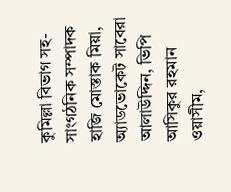কুমিল্লা বিভাগ সহ-সাংগঠনিক সম্পাদক হাজি মোস্তাক মিয়া, অ্যাডভোকেট সাবেরা আলাউদ্দিন, ভিপি আসিকুর রহমান ওয়াসীম,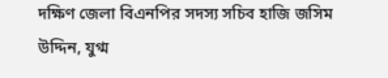দক্ষিণ জেলা বিএনপির সদস্য সচিব হাজি জসিম উদ্দিন, যুগ্ম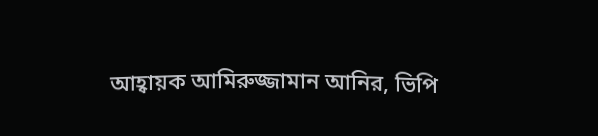আহ্বায়ক আমিরুজ্জামান আনির, ভিপি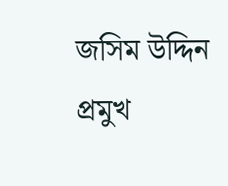জসিম উদ্দিন প্রমুখ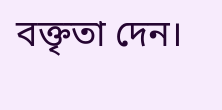বক্তৃতা দেন।